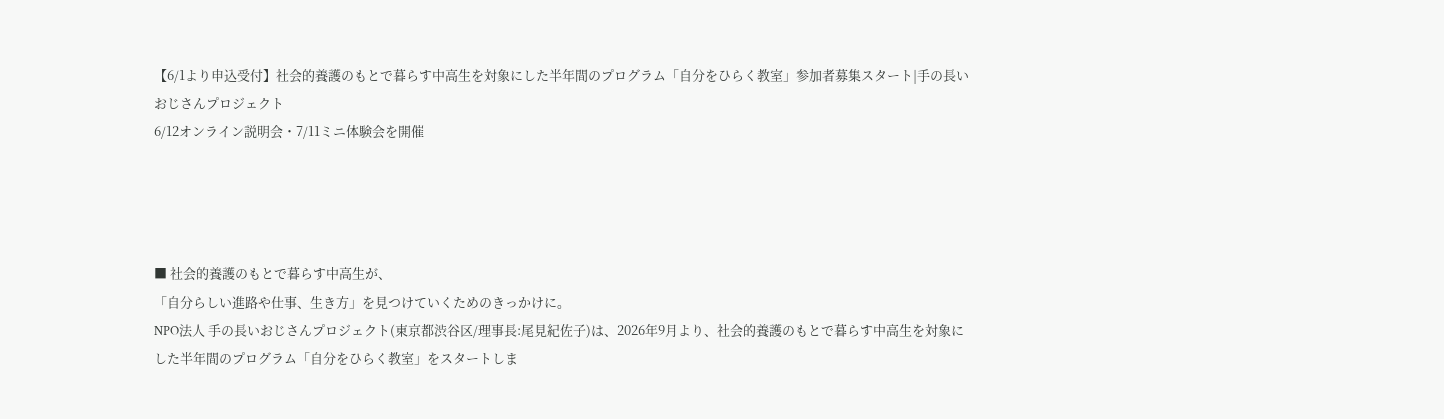【6/1より申込受付】社会的養護のもとで暮らす中高生を対象にした半年間のプログラム「自分をひらく教室」参加者募集スタート|手の長いおじさんプロジェクト
6/12オンライン説明会・7/11ミニ体験会を開催




■ 社会的養護のもとで暮らす中高生が、
「自分らしい進路や仕事、生き方」を見つけていくためのきっかけに。
NPO法人 手の長いおじさんプロジェクト(東京都渋谷区/理事長:尾見紀佐子)は、2026年9月より、社会的養護のもとで暮らす中高生を対象にした半年間のプログラム「自分をひらく教室」をスタートしま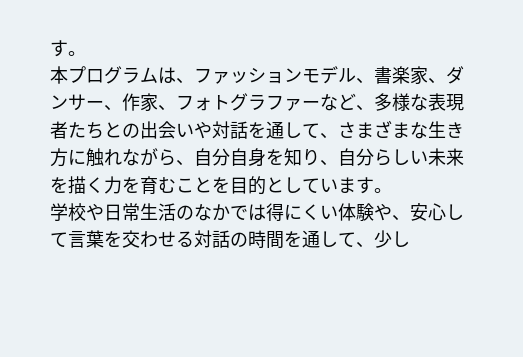す。
本プログラムは、ファッションモデル、書楽家、ダンサー、作家、フォトグラファーなど、多様な表現者たちとの出会いや対話を通して、さまざまな生き方に触れながら、自分自身を知り、自分らしい未来を描く力を育むことを目的としています。
学校や日常生活のなかでは得にくい体験や、安心して言葉を交わせる対話の時間を通して、少し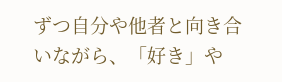ずつ自分や他者と向き合いながら、「好き」や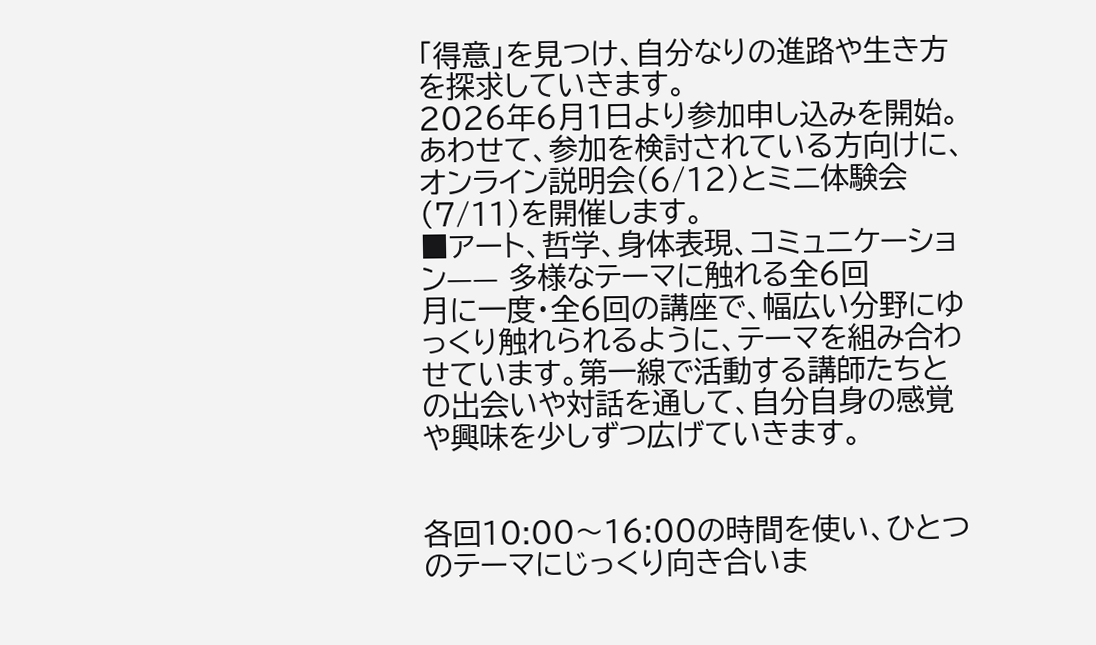「得意」を見つけ、自分なりの進路や生き方を探求していきます。
2026年6月1日より参加申し込みを開始。
あわせて、参加を検討されている方向けに、オンライン説明会(6/12)とミニ体験会(7/11)を開催します。
■アート、哲学、身体表現、コミュニケーション—— 多様なテーマに触れる全6回
月に一度・全6回の講座で、幅広い分野にゆっくり触れられるように、テーマを組み合わせています。第一線で活動する講師たちとの出会いや対話を通して、自分自身の感覚や興味を少しずつ広げていきます。


各回10:00〜16:00の時間を使い、ひとつのテーマにじっくり向き合いま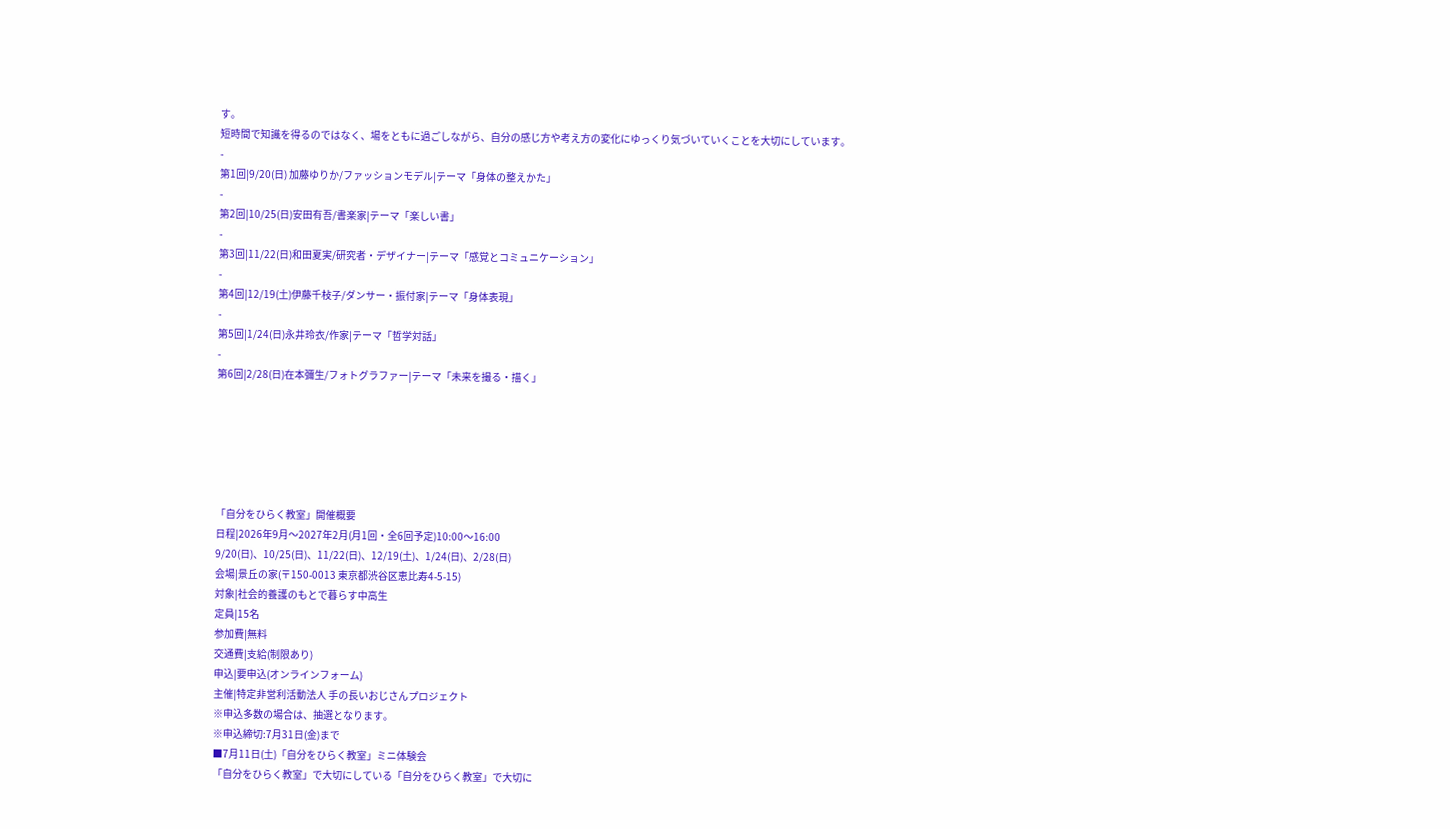す。
短時間で知識を得るのではなく、場をともに過ごしながら、自分の感じ方や考え方の変化にゆっくり気づいていくことを大切にしています。
-
第1回|9/20(日) 加藤ゆりか/ファッションモデル|テーマ「身体の整えかた」
-
第2回|10/25(日)安田有吾/書楽家|テーマ「楽しい書」
-
第3回|11/22(日)和田夏実/研究者・デザイナー|テーマ「感覚とコミュニケーション」
-
第4回|12/19(土)伊藤千枝子/ダンサー・振付家|テーマ「身体表現」
-
第5回|1/24(日)永井玲衣/作家|テーマ「哲学対話」
-
第6回|2/28(日)在本彌生/フォトグラファー|テーマ「未来を撮る・描く」






「自分をひらく教室」開催概要
日程|2026年9月〜2027年2月(月1回・全6回予定)10:00〜16:00
9/20(日)、10/25(日)、11/22(日)、12/19(土)、1/24(日)、2/28(日)
会場|景丘の家(〒150-0013 東京都渋谷区恵比寿4-5-15)
対象|社会的養護のもとで暮らす中高生
定員|15名
参加費|無料
交通費|支給(制限あり)
申込|要申込(オンラインフォーム)
主催|特定非営利活動法人 手の長いおじさんプロジェクト
※申込多数の場合は、抽選となります。
※申込締切:7月31日(金)まで
■7月11日(土)「自分をひらく教室」ミニ体験会
「自分をひらく教室」で大切にしている「自分をひらく教室」で大切に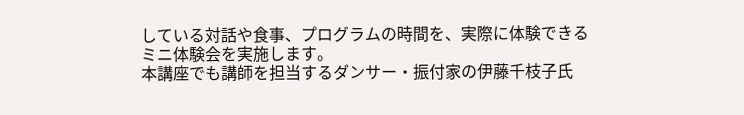している対話や食事、プログラムの時間を、実際に体験できるミニ体験会を実施します。
本講座でも講師を担当するダンサー・振付家の伊藤千枝子氏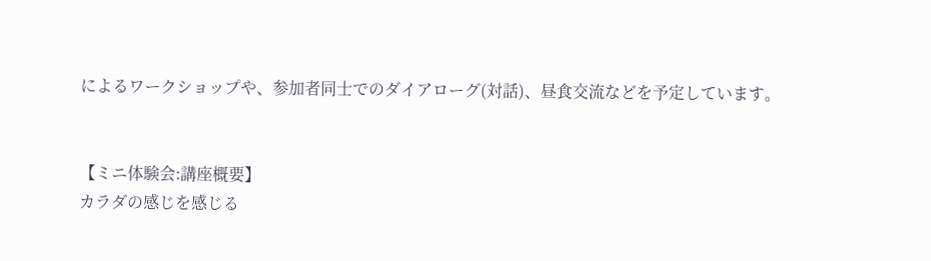によるワークショップや、参加者同士でのダイアローグ(対話)、昼食交流などを予定しています。


【ミニ体験会:講座概要】
カラダの感じを感じる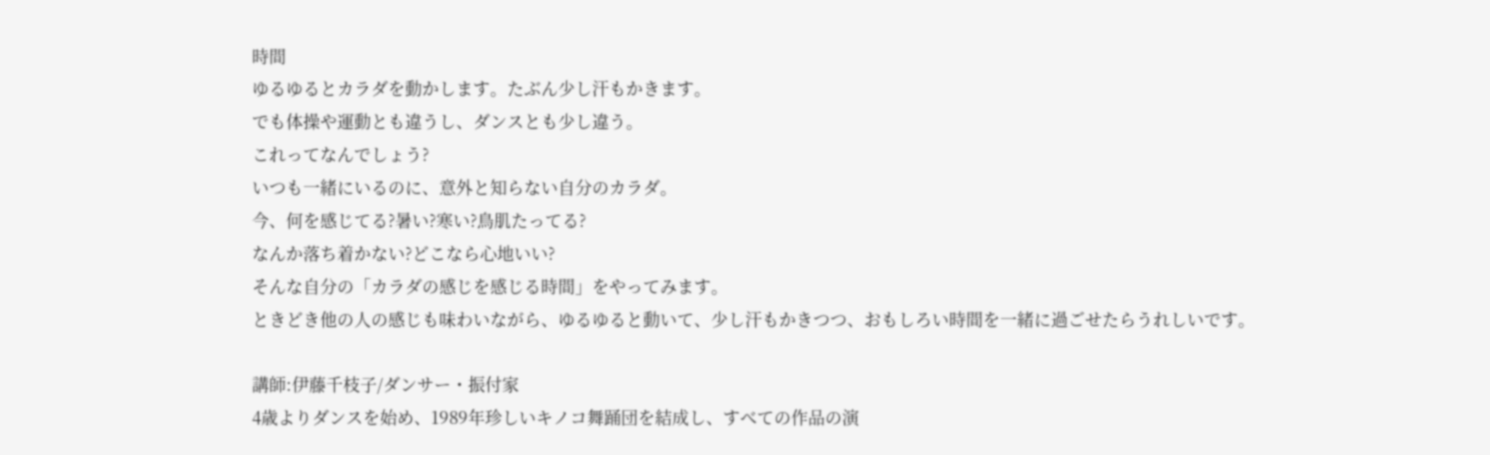時間
ゆるゆるとカラダを動かします。たぶん少し汗もかきます。
でも体操や運動とも違うし、ダンスとも少し違う。
これってなんでしょう?
いつも一緒にいるのに、意外と知らない自分のカラダ。
今、何を感じてる?暑い?寒い?鳥肌たってる?
なんか落ち着かない?どこなら心地いい?
そんな自分の「カラダの感じを感じる時間」をやってみます。
ときどき他の人の感じも味わいながら、ゆるゆると動いて、少し汗もかきつつ、おもしろい時間を一緒に過ごせたらうれしいです。

講師:伊藤千枝子/ダンサー・振付家
4歳よりダンスを始め、1989年珍しいキノコ舞踊団を結成し、すべての作品の演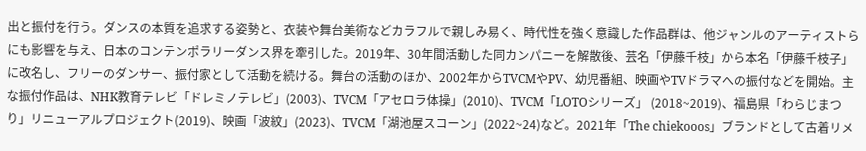出と振付を行う。ダンスの本質を追求する姿勢と、衣装や舞台美術などカラフルで親しみ易く、時代性を強く意識した作品群は、他ジャンルのアーティストらにも影響を与え、日本のコンテンポラリーダンス界を牽引した。2019年、30年間活動した同カンパニーを解散後、芸名「伊藤千枝」から本名「伊藤千枝子」に改名し、フリーのダンサー、振付家として活動を続ける。舞台の活動のほか、2002年からTVCMやPV、幼児番組、映画やTVドラマへの振付などを開始。主な振付作品は、NHK教育テレビ「ドレミノテレビ」(2003)、TVCM「アセロラ体操」(2010)、TVCM「LOTOシリーズ」 (2018~2019)、福島県「わらじまつり」リニューアルプロジェクト(2019)、映画「波紋」(2023)、TVCM「湖池屋スコーン」(2022~24)など。2021年「The chiekooos」ブランドとして古着リメ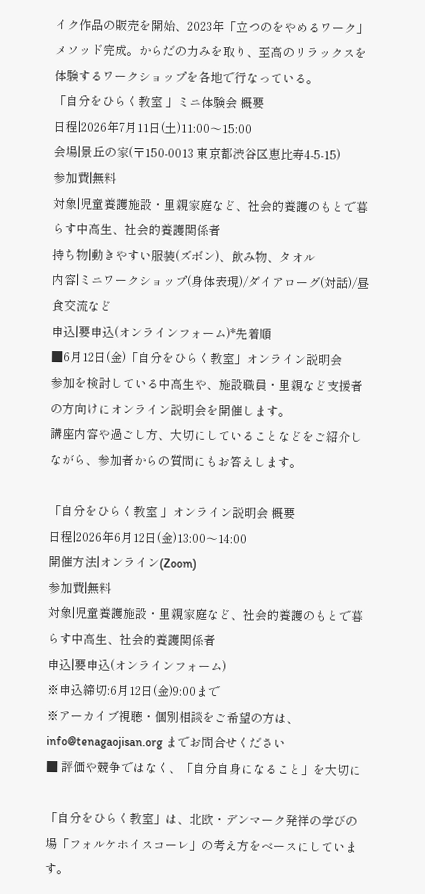イク作品の販売を開始、2023年「立つのをやめるワーク」メソッド完成。からだの力みを取り、至高のリラックスを体験するワークショップを各地で行なっている。
「自分をひらく教室 」ミニ体験会 概要
日程|2026年7月11日(土)11:00〜15:00
会場|景丘の家(〒150-0013 東京都渋谷区恵比寿4-5-15)
参加費|無料
対象|児童養護施設・里親家庭など、社会的養護のもとで暮らす中高生、社会的養護関係者
持ち物|動きやすい服装(ズボン)、飲み物、タオル
内容|ミニワークショップ(身体表現)/ダイアローグ(対話)/昼食交流など
申込|要申込(オンラインフォーム)*先着順
■6月12日(金)「自分をひらく教室」オンライン説明会
参加を検討している中高生や、施設職員・里親など支援者の方向けにオンライン説明会を開催します。
講座内容や過ごし方、大切にしていることなどをご紹介しながら、参加者からの質問にもお答えします。

「自分をひらく教室 」オンライン説明会 概要
日程|2026年6月12日(金)13:00〜14:00
開催方法|オンライン(Zoom)
参加費|無料
対象|児童養護施設・里親家庭など、社会的養護のもとで暮らす中高生、社会的養護関係者
申込|要申込(オンラインフォーム)
※申込締切:6月12日(金)9:00まで
※アーカイブ視聴・個別相談をご希望の方は、info@tenagaojisan.org までお問合せください
■ 評価や競争ではなく、「自分自身になること」を大切に

「自分をひらく教室」は、北欧・デンマーク発祥の学びの場「フォルケホイスコーレ」の考え方をベースにしています。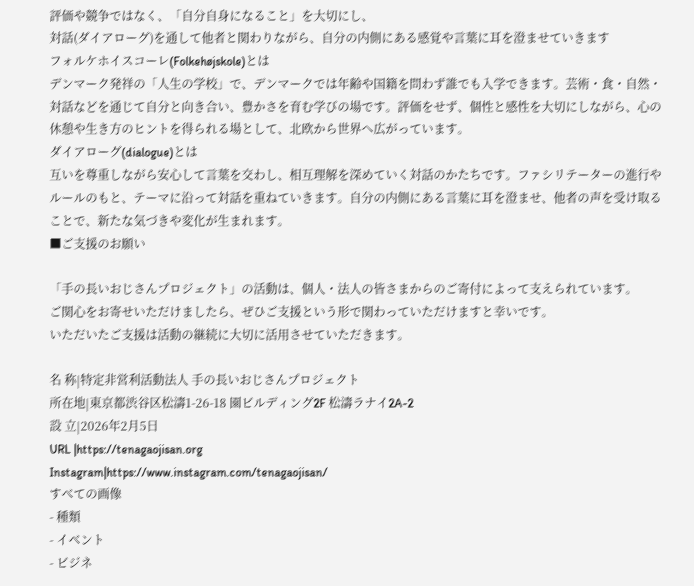評価や競争ではなく、「自分自身になること」を大切にし、
対話(ダイアローグ)を通して他者と関わりながら、自分の内側にある感覚や言葉に耳を澄ませていきます
フォルケホイスコーレ(Folkehøjskole)とは
デンマーク発祥の「人生の学校」で、デンマークでは年齢や国籍を問わず誰でも入学できます。芸術・食・自然・対話などを通じて自分と向き合い、豊かさを育む学びの場です。評価をせず、個性と感性を大切にしながら、心の休憩や生き方のヒントを得られる場として、北欧から世界へ広がっています。
ダイアローグ(dialogue)とは
互いを尊重しながら安心して言葉を交わし、相互理解を深めていく対話のかたちです。ファシリテーターの進行やルールのもと、テーマに沿って対話を重ねていきます。自分の内側にある言葉に耳を澄ませ、他者の声を受け取ることで、新たな気づきや変化が生まれます。
■ご支援のお願い

「手の長いおじさんプロジェクト」の活動は、個人・法人の皆さまからのご寄付によって支えられています。
ご関心をお寄せいただけましたら、ぜひご支援という形で関わっていただけますと幸いです。
いただいたご支援は活動の継続に大切に活用させていただきます。

名 称|特定非営利活動法人 手の長いおじさんプロジェクト
所在地|東京都渋谷区松濤1-26-18 園ビルディング2F 松濤ラナイ2A-2
設 立|2026年2月5日
URL |https://tenagaojisan.org
Instagram|https://www.instagram.com/tenagaojisan/
すべての画像
- 種類
- イベント
- ビジネ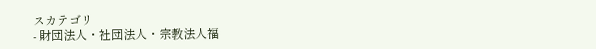スカテゴリ
- 財団法人・社団法人・宗教法人福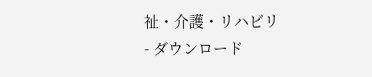祉・介護・リハビリ
- ダウンロード